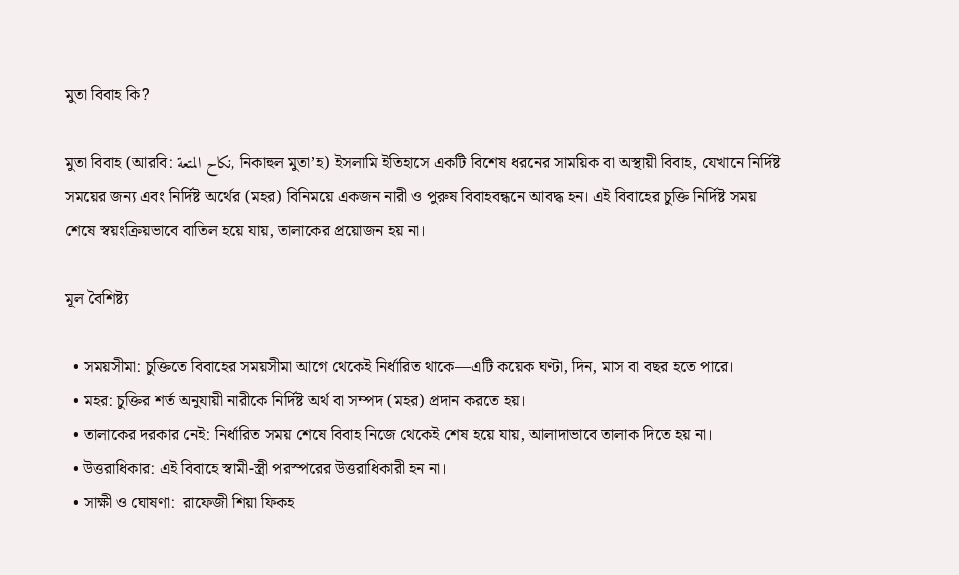মুতা বিবাহ কি?

মুতা বিবাহ (আরবি: نكاح المتعة, নিকাহুল মুতা’হ) ইসলামি ইতিহাসে একটি বিশেষ ধরনের সাময়িক বা অস্থায়ী বিবাহ, যেখানে নির্দিষ্ট সময়ের জন্য এবং নির্দিষ্ট অর্থের (মহর) বিনিময়ে একজন নারী ও পুরুষ বিবাহবন্ধনে আবদ্ধ হন। এই বিবাহের চুক্তি নির্দিষ্ট সময় শেষে স্বয়ংক্রিয়ভাবে বাতিল হয়ে যায়, তালাকের প্রয়োজন হয় না।

মূল বৈশিষ্ট্য

  • সময়সীমা: চুক্তিতে বিবাহের সময়সীমা আগে থেকেই নির্ধারিত থাকে—এটি কয়েক ঘণ্টা, দিন, মাস বা বছর হতে পারে।
  • মহর: চুক্তির শর্ত অনুযায়ী নারীকে নির্দিষ্ট অর্থ বা সম্পদ (মহর) প্রদান করতে হয়।
  • তালাকের দরকার নেই: নির্ধারিত সময় শেষে বিবাহ নিজে থেকেই শেষ হয়ে যায়, আলাদাভাবে তালাক দিতে হয় না।
  • উত্তরাধিকার: এই বিবাহে স্বামী-স্ত্রী পরস্পরের উত্তরাধিকারী হন না।
  • সাক্ষী ও ঘোষণা:  রাফেজী শিয়া ফিকহ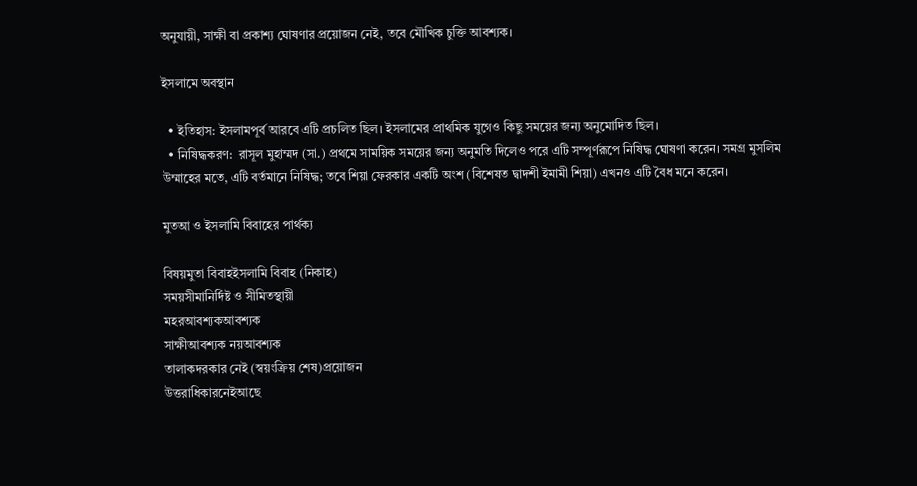অনুযায়ী, সাক্ষী বা প্রকাশ্য ঘোষণার প্রয়োজন নেই, তবে মৌখিক চুক্তি আবশ্যক।

ইসলামে অবস্থান

  • ইতিহাস: ইসলামপূর্ব আরবে এটি প্রচলিত ছিল। ইসলামের প্রাথমিক যুগেও কিছু সময়ের জন্য অনুমোদিত ছিল।
  • নিষিদ্ধকরণ:  রাসূল মুহাম্মদ (সা.) প্রথমে সাময়িক সময়ের জন্য অনুমতি দিলেও পরে এটি সম্পূর্ণরূপে নিষিদ্ধ ঘোষণা করেন। সমগ্র মুসলিম উম্মাহের মতে, এটি বর্তমানে নিষিদ্ধ; তবে শিয়া ফেরকার একটি অংশ (বিশেষত দ্বাদশী ইমামী শিয়া) এখনও এটি বৈধ মনে করেন।

মুতআ ও ইসলামি বিবাহের পার্থক্য

বিষয়মুতা বিবাহইসলামি বিবাহ (নিকাহ)
সময়সীমানির্দিষ্ট ও সীমিতস্থায়ী
মহরআবশ্যকআবশ্যক
সাক্ষীআবশ্যক নয়আবশ্যক
তালাকদরকার নেই (স্বয়ংক্রিয় শেষ)প্রয়োজন
উত্তরাধিকারনেইআছে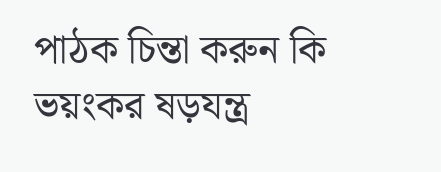পাঠক চিন্তা করুন কি ভয়ংকর ষড়যন্ত্র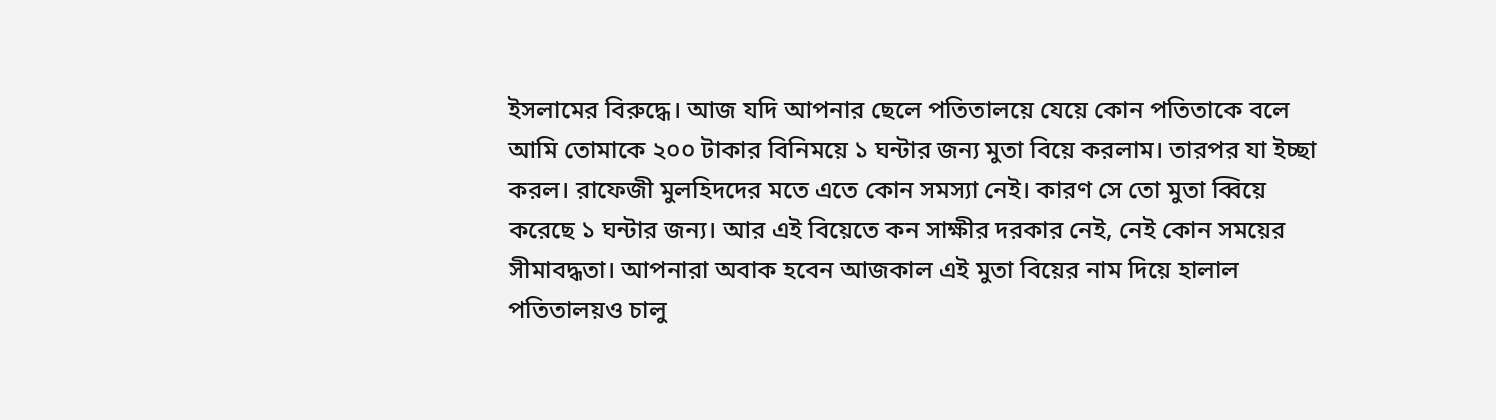ইসলামের বিরুদ্ধে। আজ যদি আপনার ছেলে পতিতালয়ে যেয়ে কোন পতিতাকে বলে আমি তোমাকে ২০০ টাকার বিনিময়ে ১ ঘন্টার জন্য মুতা বিয়ে করলাম। তারপর যা ইচ্ছা করল। রাফেজী মুলহিদদের মতে এতে কোন সমস্যা নেই। কারণ সে তো মুতা ব্বিয়ে করেছে ১ ঘন্টার জন্য। আর এই বিয়েতে কন সাক্ষীর দরকার নেই, নেই কোন সময়ের সীমাবদ্ধতা। আপনারা অবাক হবেন আজকাল এই মুতা বিয়ের নাম দিয়ে হালাল পতিতালয়ও চালু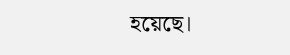হয়েছে।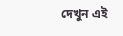দেখুন এই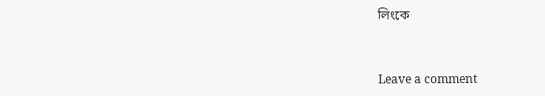লিংকে



Leave a comment